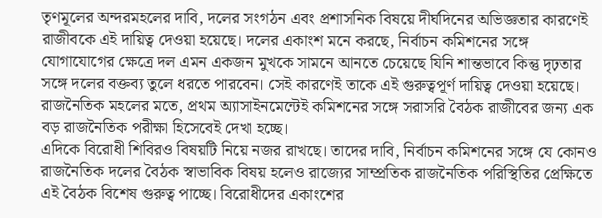তৃণমূলের অন্দরমহলের দাবি, দলের সংগঠন এবং প্রশাসনিক বিষয়ে দীর্ঘদিনের অভিজ্ঞতার কারণেই রাজীবকে এই দায়িত্ব দেওয়া হয়েছে। দলের একাংশ মনে করছে, নির্বাচন কমিশনের সঙ্গে যোগাযোগের ক্ষেত্রে দল এমন একজন মুখকে সামনে আনতে চেয়েছে যিনি শান্তভাবে কিন্তু দৃঢ়তার সঙ্গে দলের বক্তব্য তুলে ধরতে পারবেন। সেই কারণেই তাকে এই গুরুত্বপূর্ণ দায়িত্ব দেওয়া হয়েছে। রাজনৈতিক মহলের মতে, প্রথম অ্যাসাইনমেন্টেই কমিশনের সঙ্গে সরাসরি বৈঠক রাজীবের জন্য এক বড় রাজনৈতিক পরীক্ষা হিসেবেই দেখা হচ্ছে।
এদিকে বিরোধী শিবিরও বিষয়টি নিয়ে নজর রাখছে। তাদের দাবি, নির্বাচন কমিশনের সঙ্গে যে কোনও রাজনৈতিক দলের বৈঠক স্বাভাবিক বিষয় হলেও রাজ্যের সাম্প্রতিক রাজনৈতিক পরিস্থিতির প্রেক্ষিতে এই বৈঠক বিশেষ গুরুত্ব পাচ্ছে। বিরোধীদের একাংশের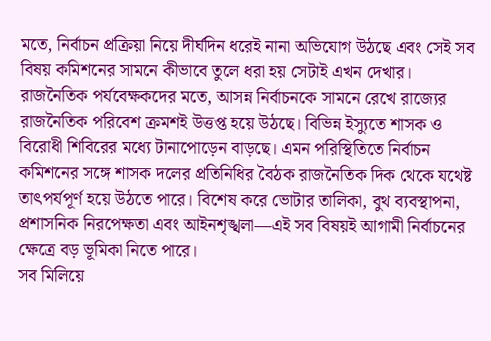মতে, নির্বাচন প্রক্রিয়া নিয়ে দীর্ঘদিন ধরেই নানা অভিযোগ উঠছে এবং সেই সব বিষয় কমিশনের সামনে কীভাবে তুলে ধরা হয় সেটাই এখন দেখার।
রাজনৈতিক পর্যবেক্ষকদের মতে, আসন্ন নির্বাচনকে সামনে রেখে রাজ্যের রাজনৈতিক পরিবেশ ক্রমশই উত্তপ্ত হয়ে উঠছে। বিভিন্ন ইস্যুতে শাসক ও বিরোধী শিবিরের মধ্যে টানাপোড়েন বাড়ছে। এমন পরিস্থিতিতে নির্বাচন কমিশনের সঙ্গে শাসক দলের প্রতিনিধির বৈঠক রাজনৈতিক দিক থেকে যথেষ্ট তাৎপর্যপূর্ণ হয়ে উঠতে পারে। বিশেষ করে ভোটার তালিকা, বুথ ব্যবস্থাপনা, প্রশাসনিক নিরপেক্ষতা এবং আইনশৃঙ্খলা—এই সব বিষয়ই আগামী নির্বাচনের ক্ষেত্রে বড় ভূমিকা নিতে পারে।
সব মিলিয়ে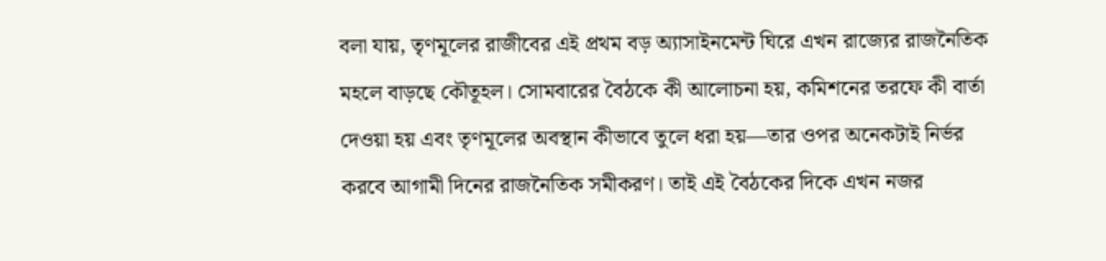বলা যায়, তৃণমূলের রাজীবের এই প্রথম বড় অ্যাসাইনমেন্ট ঘিরে এখন রাজ্যের রাজনৈতিক মহলে বাড়ছে কৌতূহল। সোমবারের বৈঠকে কী আলোচনা হয়, কমিশনের তরফে কী বার্তা দেওয়া হয় এবং তৃণমূলের অবস্থান কীভাবে তুলে ধরা হয়—তার ওপর অনেকটাই নির্ভর করবে আগামী দিনের রাজনৈতিক সমীকরণ। তাই এই বৈঠকের দিকে এখন নজর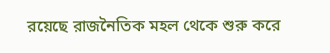রয়েছে রাজনৈতিক মহল থেকে শুরু করে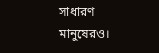সাধারণ মানুষেরও।